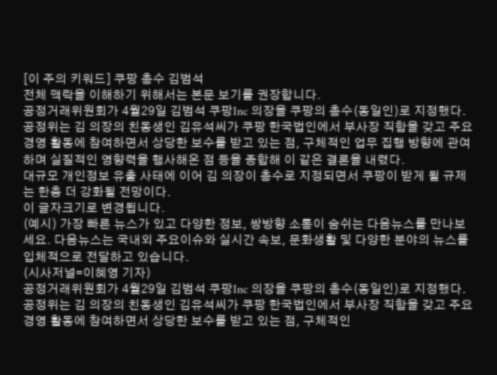[이 주의 키워드] 쿠팡 총수 김범석
전체 맥락을 이해하기 위해서는 본문 보기를 권장합니다.
공정거래위원회가 4월29일 김범석 쿠팡Inc 의장을 쿠팡의 총수(동일인)로 지정했다.
공정위는 김 의장의 친동생인 김유석씨가 쿠팡 한국법인에서 부사장 직함을 갖고 주요 경영 활동에 참여하면서 상당한 보수를 받고 있는 점, 구체적인 업무 집행 방향에 관여하며 실질적인 영향력을 행사해온 점 등을 종합해 이 같은 결론을 내렸다.
대규모 개인정보 유출 사태에 이어 김 의장이 총수로 지정되면서 쿠팡이 받게 될 규제는 한층 더 강화될 전망이다.
이 글자크기로 변경됩니다.
(예시) 가장 빠른 뉴스가 있고 다양한 정보, 쌍방향 소통이 숨쉬는 다음뉴스를 만나보세요. 다음뉴스는 국내외 주요이슈와 실시간 속보, 문화생활 및 다양한 분야의 뉴스를 입체적으로 전달하고 있습니다.
(시사저널=이혜영 기자)
공정거래위원회가 4월29일 김범석 쿠팡Inc 의장을 쿠팡의 총수(동일인)로 지정했다.
공정위는 김 의장의 친동생인 김유석씨가 쿠팡 한국법인에서 부사장 직함을 갖고 주요 경영 활동에 참여하면서 상당한 보수를 받고 있는 점, 구체적인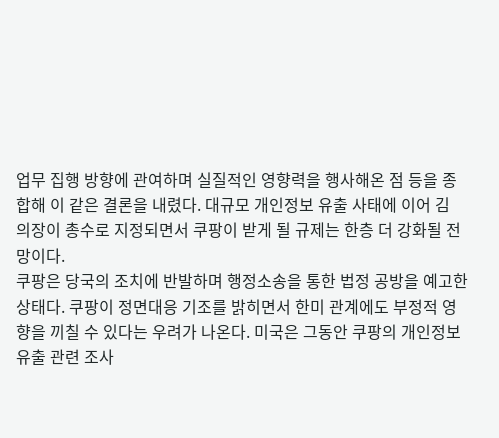업무 집행 방향에 관여하며 실질적인 영향력을 행사해온 점 등을 종합해 이 같은 결론을 내렸다. 대규모 개인정보 유출 사태에 이어 김 의장이 총수로 지정되면서 쿠팡이 받게 될 규제는 한층 더 강화될 전망이다.
쿠팡은 당국의 조치에 반발하며 행정소송을 통한 법정 공방을 예고한 상태다. 쿠팡이 정면대응 기조를 밝히면서 한미 관계에도 부정적 영향을 끼칠 수 있다는 우려가 나온다. 미국은 그동안 쿠팡의 개인정보 유출 관련 조사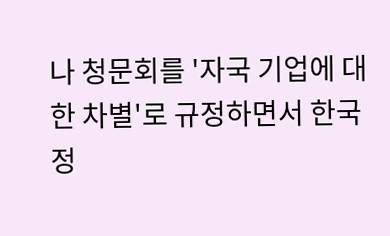나 청문회를 '자국 기업에 대한 차별'로 규정하면서 한국 정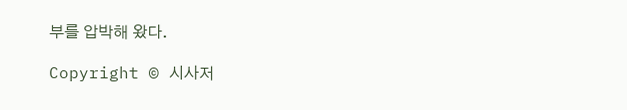부를 압박해 왔다.

Copyright © 시사저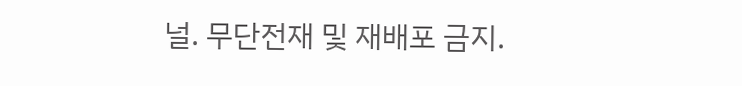널. 무단전재 및 재배포 금지.